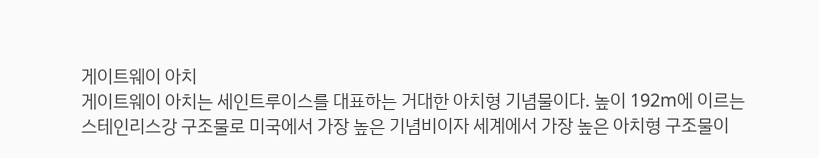게이트웨이 아치
게이트웨이 아치는 세인트루이스를 대표하는 거대한 아치형 기념물이다. 높이 192m에 이르는 스테인리스강 구조물로 미국에서 가장 높은 기념비이자 세계에서 가장 높은 아치형 구조물이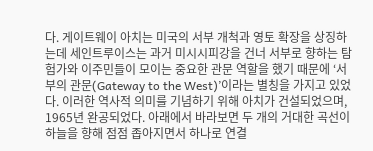다. 게이트웨이 아치는 미국의 서부 개척과 영토 확장을 상징하는데 세인트루이스는 과거 미시시피강을 건너 서부로 향하는 탐험가와 이주민들이 모이는 중요한 관문 역할을 했기 때문에 ‘서부의 관문(Gateway to the West)’이라는 별칭을 가지고 있었다. 이러한 역사적 의미를 기념하기 위해 아치가 건설되었으며, 1965년 완공되었다. 아래에서 바라보면 두 개의 거대한 곡선이 하늘을 향해 점점 좁아지면서 하나로 연결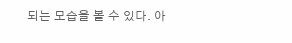되는 모습을 볼 수 있다. 아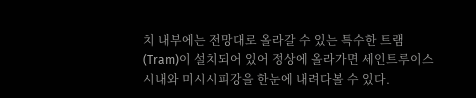치 내부에는 전망대로 올라갈 수 있는 특수한 트램(Tram)이 설치되어 있어 정상에 올라가면 세인트루이스 시내와 미시시피강을 한눈에 내려다볼 수 있다.